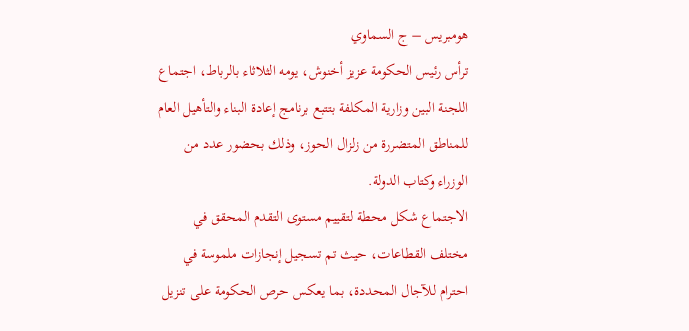هومبريس – ج السماوي
ترأس رئيس الحكومة عزيز أخنوش، يومه الثلاثاء بالرباط، اجتماع اللجنة البين وزارية المكلفة بتتبع برنامج إعادة البناء والتأهيل العام للمناطق المتضررة من زلزال الحوز، وذلك بحضور عدد من الوزراء وكتاب الدولة.
الاجتماع شكل محطة لتقييم مستوى التقدم المحقق في مختلف القطاعات، حيث تم تسجيل إنجازات ملموسة في احترام للآجال المحددة، بما يعكس حرص الحكومة على تنزيل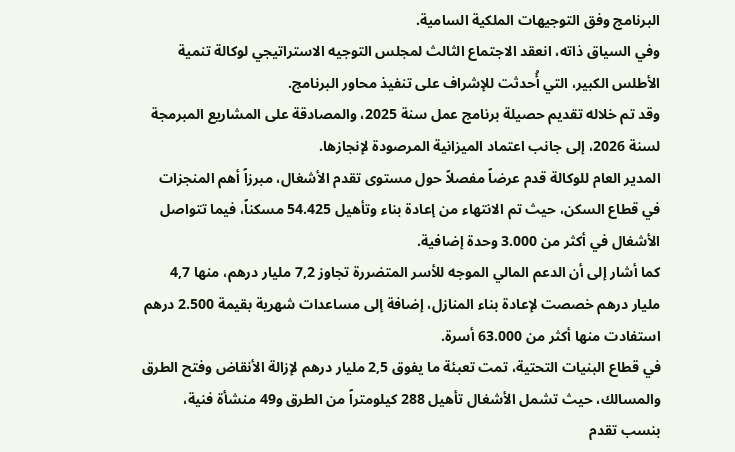البرنامج وفق التوجيهات الملكية السامية.
وفي السياق ذاته، انعقد الاجتماع الثالث لمجلس التوجيه الاستراتيجي لوكالة تنمية الأطلس الكبير، التي أُحدثت للإشراف على تنفيذ محاور البرنامج.
وقد تم خلاله تقديم حصيلة برنامج عمل سنة 2025، والمصادقة على المشاريع المبرمجة لسنة 2026، إلى جانب اعتماد الميزانية المرصودة لإنجازها.
المدير العام للوكالة قدم عرضاً مفصلاً حول مستوى تقدم الأشغال، مبرزاً أهم المنجزات في قطاع السكن، حيث تم الانتهاء من إعادة بناء وتأهيل 54.425 مسكناً، فيما تتواصل الأشغال في أكثر من 3.000 وحدة إضافية.
كما أشار إلى أن الدعم المالي الموجه للأسر المتضررة تجاوز 7,2 مليار درهم، منها 4,7 مليار درهم خصصت لإعادة بناء المنازل، إضافة إلى مساعدات شهرية بقيمة 2.500 درهم استفادت منها أكثر من 63.000 أسرة.
في قطاع البنيات التحتية، تمت تعبئة ما يفوق 2,5 مليار درهم لإزالة الأنقاض وفتح الطرق والمسالك، حيث تشمل الأشغال تأهيل 288 كيلومتراً من الطرق و49 منشأة فنية، بنسب تقدم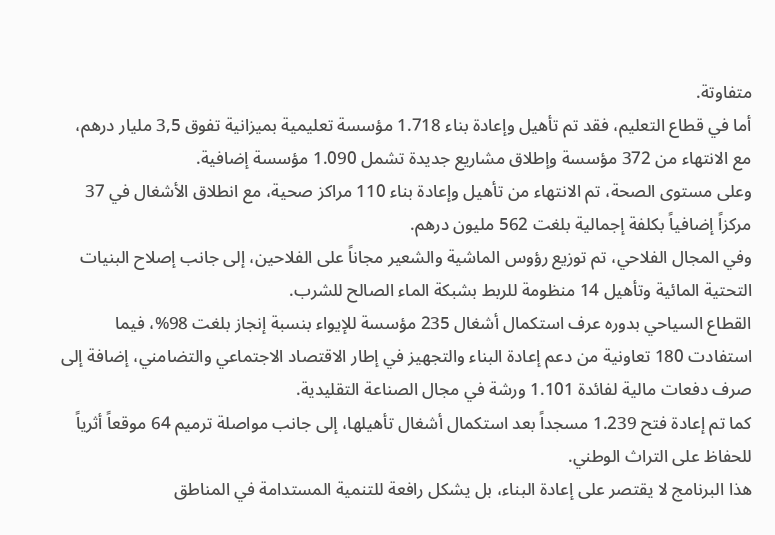متفاوتة.
أما في قطاع التعليم، فقد تم تأهيل وإعادة بناء 1.718 مؤسسة تعليمية بميزانية تفوق 3,5 مليار درهم، مع الانتهاء من 372 مؤسسة وإطلاق مشاريع جديدة تشمل 1.090 مؤسسة إضافية.
وعلى مستوى الصحة، تم الانتهاء من تأهيل وإعادة بناء 110 مراكز صحية، مع انطلاق الأشغال في 37 مركزاً إضافياً بكلفة إجمالية بلغت 562 مليون درهم.
وفي المجال الفلاحي، تم توزيع رؤوس الماشية والشعير مجاناً على الفلاحين، إلى جانب إصلاح البنيات التحتية المائية وتأهيل 14 منظومة للربط بشبكة الماء الصالح للشرب.
القطاع السياحي بدوره عرف استكمال أشغال 235 مؤسسة للإيواء بنسبة إنجاز بلغت 98%، فيما استفادت 180 تعاونية من دعم إعادة البناء والتجهيز في إطار الاقتصاد الاجتماعي والتضامني، إضافة إلى صرف دفعات مالية لفائدة 1.101 ورشة في مجال الصناعة التقليدية.
كما تم إعادة فتح 1.239 مسجداً بعد استكمال أشغال تأهيلها، إلى جانب مواصلة ترميم 64 موقعاً أثرياً للحفاظ على التراث الوطني.
هذا البرنامج لا يقتصر على إعادة البناء، بل يشكل رافعة للتنمية المستدامة في المناطق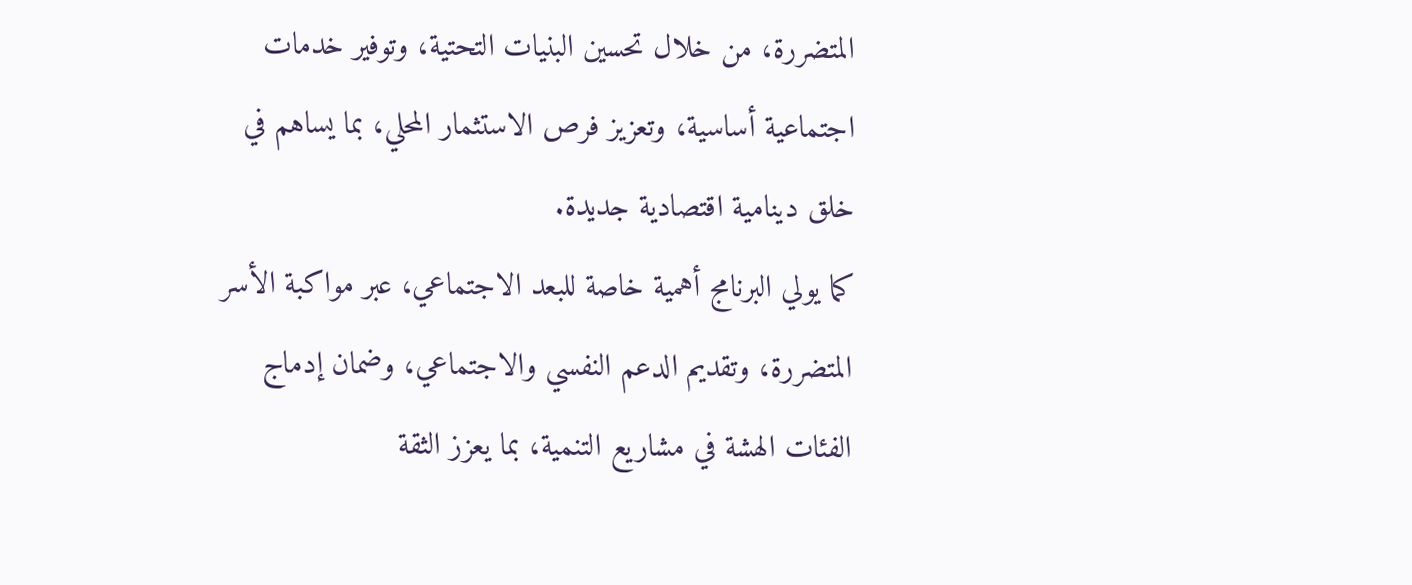المتضررة، من خلال تحسين البنيات التحتية، وتوفير خدمات اجتماعية أساسية، وتعزيز فرص الاستثمار المحلي، بما يساهم في خلق دينامية اقتصادية جديدة.
كما يولي البرنامج أهمية خاصة للبعد الاجتماعي، عبر مواكبة الأسر المتضررة، وتقديم الدعم النفسي والاجتماعي، وضمان إدماج الفئات الهشة في مشاريع التنمية، بما يعزز الثقة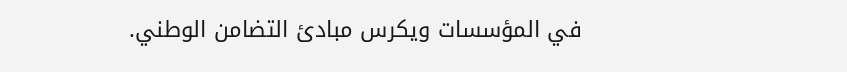في المؤسسات ويكرس مبادئ التضامن الوطني.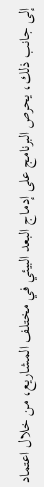إلى جانب ذلك، يحرص البرنامج على إدماج البعد البيئي في مختلف المشاريع، من خلال اعتماد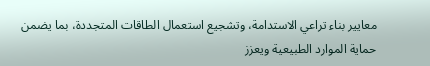معايير بناء تراعي الاستدامة، وتشجيع استعمال الطاقات المتجددة، بما يضمن حماية الموارد الطبيعية ويعزز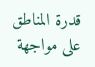قدرة المناطق على مواجهة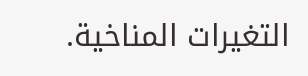التغيرات المناخية.